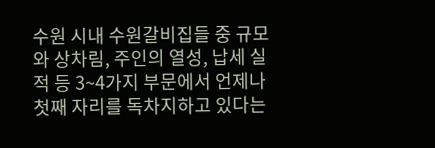수원 시내 수원갈비집들 중 규모와 상차림, 주인의 열성, 납세 실적 등 3~4가지 부문에서 언제나 첫째 자리를 독차지하고 있다는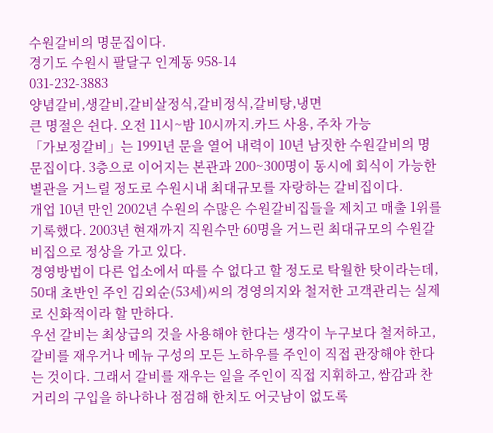수원갈비의 명문집이다.
경기도 수원시 팔달구 인계동 958-14
031-232-3883
양념갈비,생갈비,갈비살정식,갈비정식,갈비탕,냉면
큰 명절은 쉰다. 오전 11시~밤 10시까지.카드 사용, 주차 가능
「가보정갈비」는 1991년 문을 열어 내력이 10년 남짓한 수원갈비의 명문집이다. 3층으로 이어지는 본관과 200~300명이 동시에 회식이 가능한 별관을 거느릴 정도로 수원시내 최대규모를 자랑하는 갈비집이다.
개업 10년 만인 2002년 수원의 수많은 수원갈비집들을 제치고 매출 1위를 기록했다. 2003년 현재까지 직원수만 60명을 거느린 최대규모의 수원갈비집으로 정상을 가고 있다.
경영방법이 다른 업소에서 따를 수 없다고 할 정도로 탁월한 탓이라는데, 50대 초반인 주인 김외순(53세)씨의 경영의지와 철저한 고객관리는 실제로 신화적이라 할 만하다.
우선 갈비는 최상급의 것을 사용해야 한다는 생각이 누구보다 철저하고, 갈비를 재우거나 메뉴 구성의 모든 노하우를 주인이 직접 관장해야 한다는 것이다. 그래서 갈비를 재우는 일을 주인이 직접 지휘하고, 쌈감과 찬거리의 구입을 하나하나 점검해 한치도 어긋남이 없도록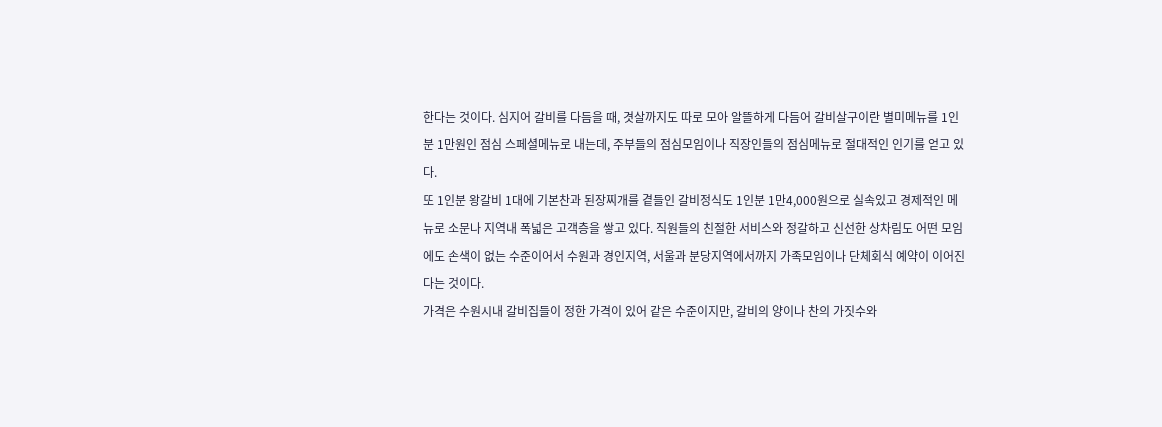한다는 것이다. 심지어 갈비를 다듬을 때, 겻살까지도 따로 모아 알뜰하게 다듬어 갈비살구이란 별미메뉴를 1인분 1만원인 점심 스페셜메뉴로 내는데, 주부들의 점심모임이나 직장인들의 점심메뉴로 절대적인 인기를 얻고 있다.
또 1인분 왕갈비 1대에 기본찬과 된장찌개를 곁들인 갈비정식도 1인분 1만4,000원으로 실속있고 경제적인 메뉴로 소문나 지역내 폭넓은 고객층을 쌓고 있다. 직원들의 친절한 서비스와 정갈하고 신선한 상차림도 어떤 모임에도 손색이 없는 수준이어서 수원과 경인지역, 서울과 분당지역에서까지 가족모임이나 단체회식 예약이 이어진다는 것이다.
가격은 수원시내 갈비집들이 정한 가격이 있어 같은 수준이지만, 갈비의 양이나 찬의 가짓수와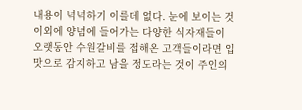내용이 넉넉하기 이를데 없다. 눈에 보이는 것 이외에 양념에 들어가는 다양한 식자재들이 오랫동안 수원갈비를 접해온 고객들이라면 입맛으로 감지하고 남을 정도라는 것이 주인의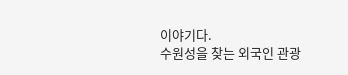이야기다.
수원성을 찾는 외국인 관광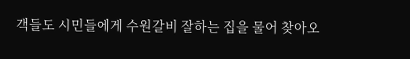객들도 시민들에게 수원갈비 잘하는 집을 물어 찾아오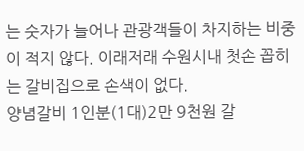는 숫자가 늘어나 관광객들이 차지하는 비중이 적지 않다. 이래저래 수원시내 첫손 꼽히는 갈비집으로 손색이 없다.
양념갈비 1인분(1대)2만 9천원 갈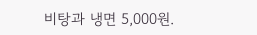비탕과 냉면 5,000원.